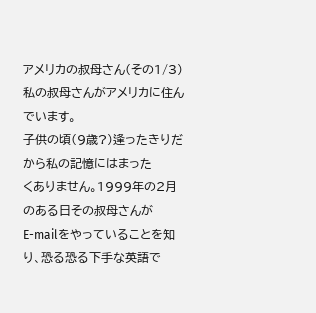アメリカの叔母さん(その1/3)
私の叔母さんがアメリカに住んでいます。
子供の頃(9歳?)逢ったきりだから私の記憶にはまった
くありません。1999年の2月のある日その叔母さんが
E-mailをやっていることを知り、恐る恐る下手な英語で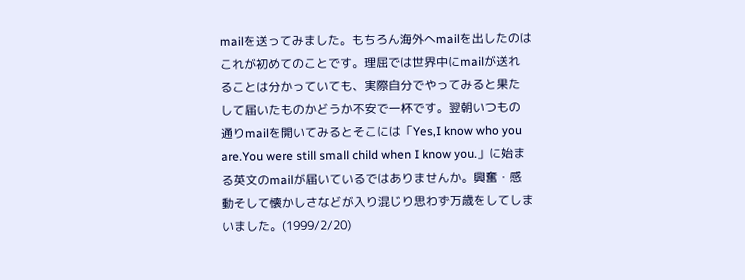mailを送ってみました。もちろん海外へmailを出したのは
これが初めてのことです。理屈では世界中にmailが送れ
ることは分かっていても、実際自分でやってみると果た
して届いたものかどうか不安で一杯です。翌朝いつもの
通りmailを開いてみるとそこには「Yes,I know who you
are.You were still small child when I know you.」に始ま
る英文のmailが届いているではありませんか。興奮・感
動そして懐かしさなどが入り混じり思わず万歳をしてしま
いました。(1999/2/20)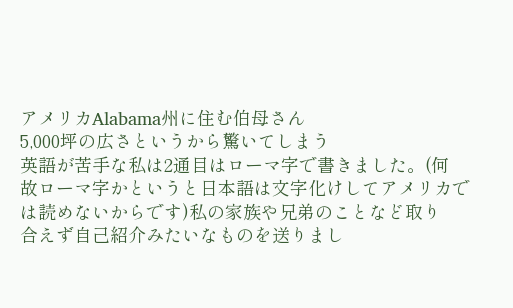アメリカAlabama州に住む伯母さん
5,000坪の広さというから驚いてしまう
英語が苦手な私は2通目はローマ字で書きました。(何
故ローマ字かというと日本語は文字化けしてアメリカで
は読めないからです)私の家族や兄弟のことなど取り
合えず自己紹介みたいなものを送りまし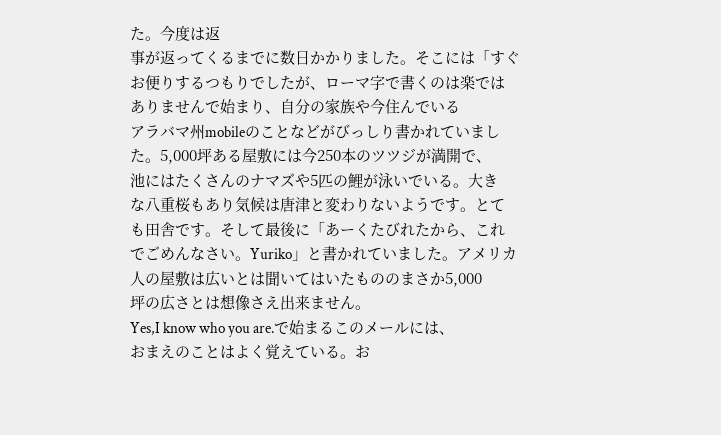た。今度は返
事が返ってくるまでに数日かかりました。そこには「すぐ
お便りするつもりでしたが、ローマ字で書くのは楽では
ありませんで始まり、自分の家族や今住んでいる
アラバマ州mobileのことなどがびっしり書かれていまし
た。5,000坪ある屋敷には今250本のツツジが満開で、
池にはたくさんのナマズや5匹の鯉が泳いでいる。大き
な八重桜もあり気候は唐津と変わりないようです。とて
も田舎です。そして最後に「あーくたびれたから、これ
でごめんなさい。Yuriko」と書かれていました。アメリカ
人の屋敷は広いとは聞いてはいたもののまさか5,000
坪の広さとは想像さえ出来ません。
Yes,I know who you are.で始まるこのメールには、
おまえのことはよく覚えている。お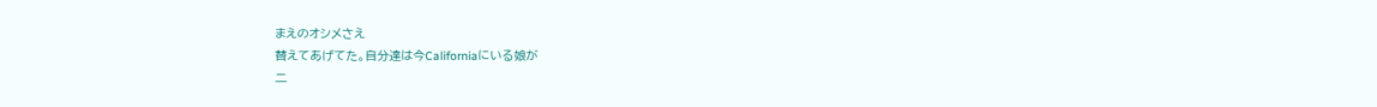まえのオシメさえ
替えてあげてた。自分達は今Californiaにいる娘が
二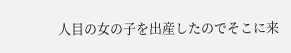人目の女の子を出産したのでそこに来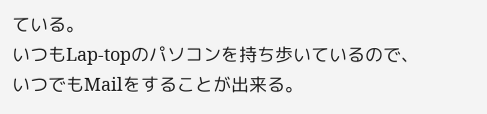ている。
いつもLap-topのパソコンを持ち歩いているので、
いつでもMailをすることが出来る。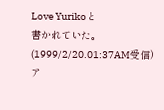Love Yurikoと
書かれていた。(1999/2/20.01:37AM受信)
ア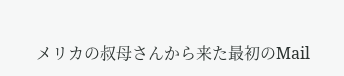メリカの叔母さんから来た最初のMail